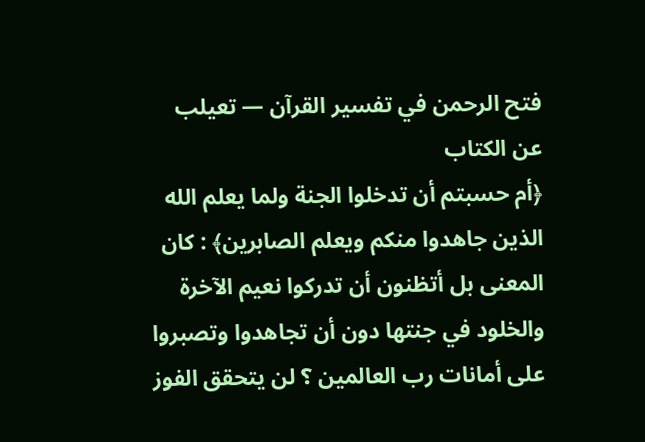فتح الرحمن في تفسير القرآن — تعيلب
عن الكتاب
﴿أم حسبتم أن تدخلوا الجنة ولما يعلم الله الذين جاهدوا منكم ويعلم الصابرين﴾ : كان المعنى بل أتظنون أن تدركوا نعيم الآخرة والخلود في جنتها دون أن تجاهدوا وتصبروا على أمانات رب العالمين ؟ لن يتحقق الفوز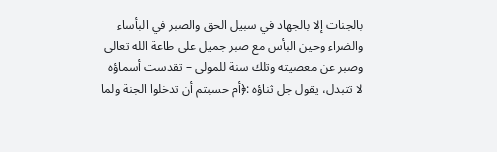بالجنات إلا بالجهاد في سبيل الحق والصبر في البأساء والضراء وحين البأس مع صبر جميل على طاعة الله تعالى وصبر عن معصيته وتلك سنة للمولى – تقدست أسماؤه لا تتبدل، يقول جل ثناؤه :﴿أم حسبتم أن تدخلوا الجنة ولما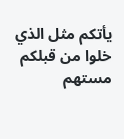يأتكم مثل الذي خلوا من قبلكم مستهم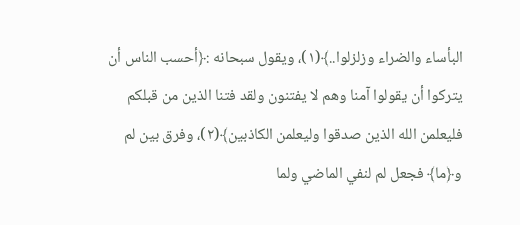البأساء والضراء وزلزلوا..﴾(١)، ويقول سبحانه :﴿أحسب الناس أن يتركوا أن يقولوا آمنا وهم لا يفتنون ولقد فتنا الذين من قبلكم فليعلمن الله الذين صدقوا وليعلمن الكاذبين﴾(٢)، وفرق بين لم و﴿ما﴾ فجعل لم لنفي الماضي ولما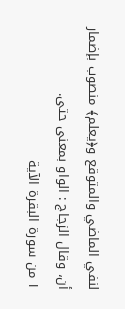لنفي الماضي والمتوقع و﴿يعلم﴾ منصوب بإضمار أن، وقال الزجاج : الواو بمعنى حتى.
١ من سورة البقرة الآية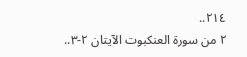٢١٤..
٢ من سورة العنكبوت الآيتان ٢-٣..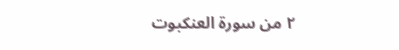٢ من سورة العنكبوت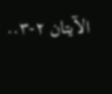الآيتان ٢-٣..